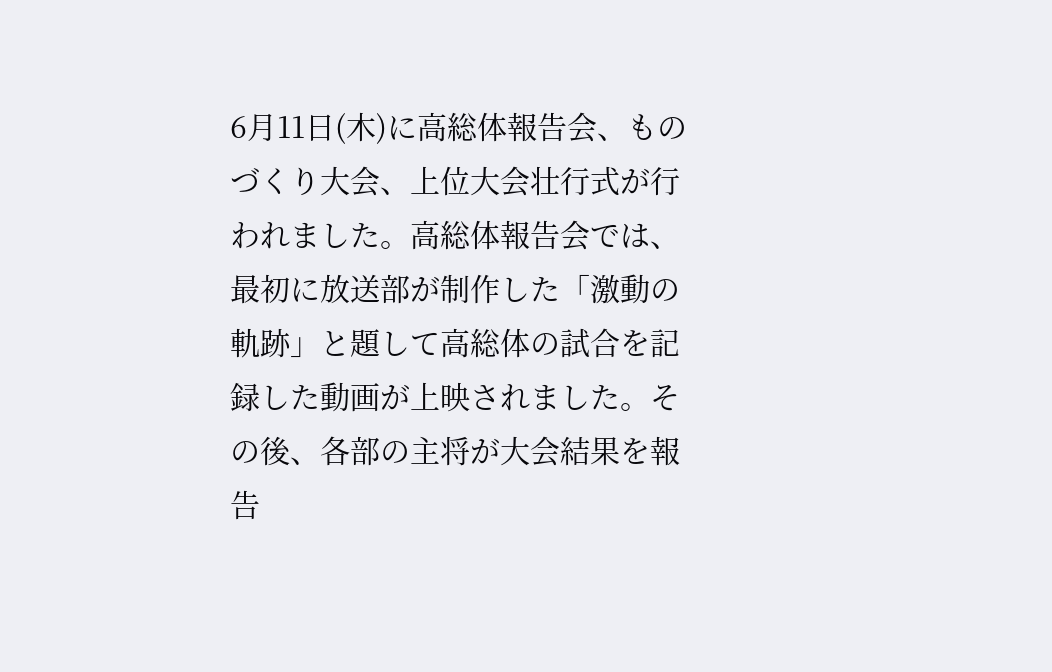6月11日(木)に高総体報告会、ものづくり大会、上位大会壮行式が行われました。高総体報告会では、最初に放送部が制作した「激動の軌跡」と題して高総体の試合を記録した動画が上映されました。その後、各部の主将が大会結果を報告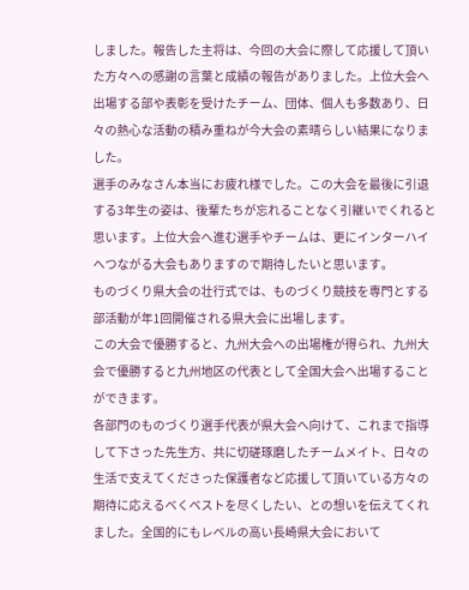しました。報告した主将は、今回の大会に際して応援して頂いた方々への感謝の言葉と成績の報告がありました。上位大会へ出場する部や表彰を受けたチーム、団体、個人も多数あり、日々の熱心な活動の積み重ねが今大会の素晴らしい結果になりました。
選手のみなさん本当にお疲れ様でした。この大会を最後に引退する3年生の姿は、後輩たちが忘れることなく引継いでくれると思います。上位大会へ進む選手やチームは、更にインターハイへつながる大会もありますので期待したいと思います。
ものづくり県大会の壮行式では、ものづくり競技を専門とする部活動が年1回開催される県大会に出場します。
この大会で優勝すると、九州大会への出場権が得られ、九州大会で優勝すると九州地区の代表として全国大会へ出場することができます。
各部門のものづくり選手代表が県大会へ向けて、これまで指導して下さった先生方、共に切磋琢磨したチームメイト、日々の生活で支えてくださった保護者など応援して頂いている方々の期待に応えるべくベストを尽くしたい、との想いを伝えてくれました。全国的にもレベルの高い長崎県大会において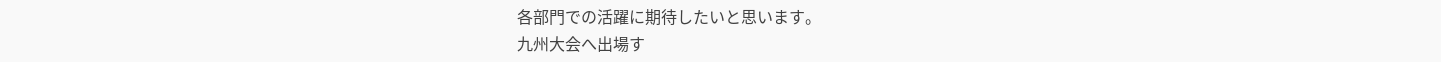各部門での活躍に期待したいと思います。
九州大会へ出場す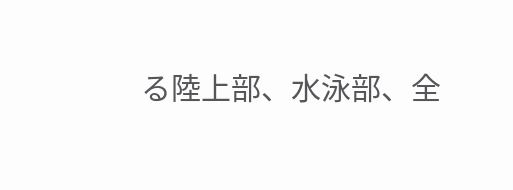る陸上部、水泳部、全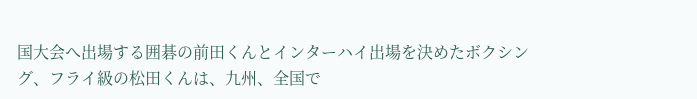国大会へ出場する囲碁の前田くんとインターハイ出場を決めたボクシング、フライ級の松田くんは、九州、全国で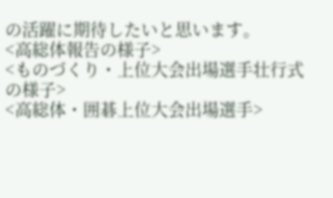の活躍に期待したいと思います。
<高総体報告の様子>
<ものづくり・上位大会出場選手壮行式の様子>
<高総体・囲碁上位大会出場選手>